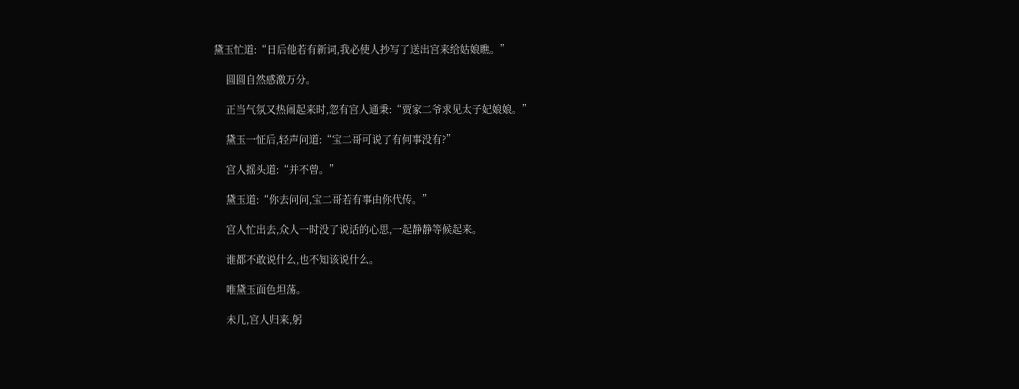黛玉忙道:“日后他若有新词,我必使人抄写了送出宫来给姑娘瞧。”

    圆圆自然感激万分。

    正当气氛又热闹起来时,忽有宫人通秉:“贾家二爷求见太子妃娘娘。”

    黛玉一怔后,轻声问道:“宝二哥可说了有何事没有?”

    宫人摇头道:“并不曾。”

    黛玉道:“你去问问,宝二哥若有事由你代传。”

    宫人忙出去,众人一时没了说话的心思,一起静静等候起来。

    谁都不敢说什么,也不知该说什么。

    唯黛玉面色坦荡。

    未几,宫人归来,躬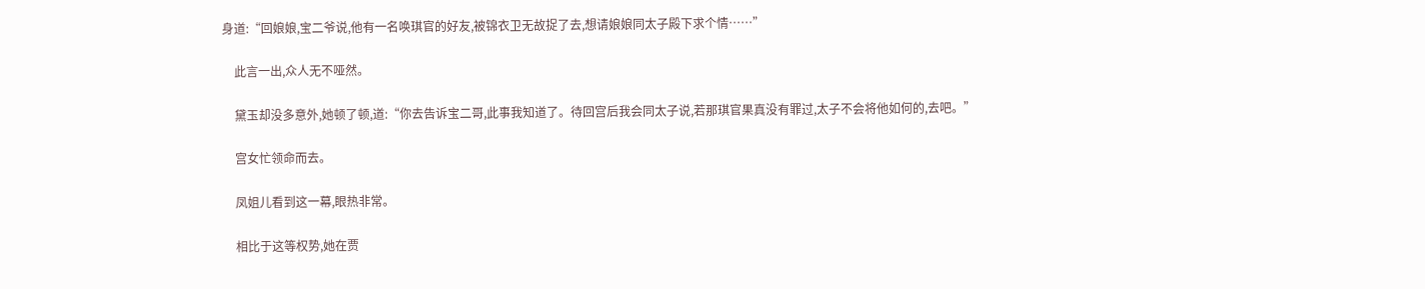身道:“回娘娘,宝二爷说,他有一名唤琪官的好友,被锦衣卫无故捉了去,想请娘娘同太子殿下求个情……”

    此言一出,众人无不哑然。

    黛玉却没多意外,她顿了顿,道:“你去告诉宝二哥,此事我知道了。待回宫后我会同太子说,若那琪官果真没有罪过,太子不会将他如何的,去吧。”

    宫女忙领命而去。

    凤姐儿看到这一幕,眼热非常。

    相比于这等权势,她在贾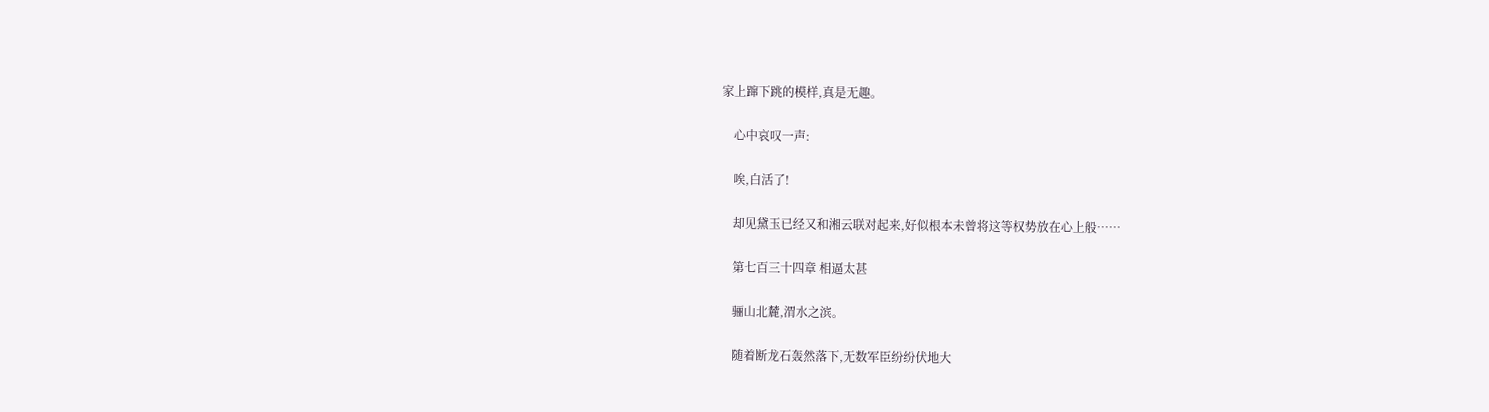家上蹿下跳的模样,真是无趣。

    心中哀叹一声:

    唉,白活了!

    却见黛玉已经又和湘云联对起来,好似根本未曾将这等权势放在心上般……

    第七百三十四章 相逼太甚

    骊山北麓,渭水之滨。

    随着断龙石轰然落下,无数军臣纷纷伏地大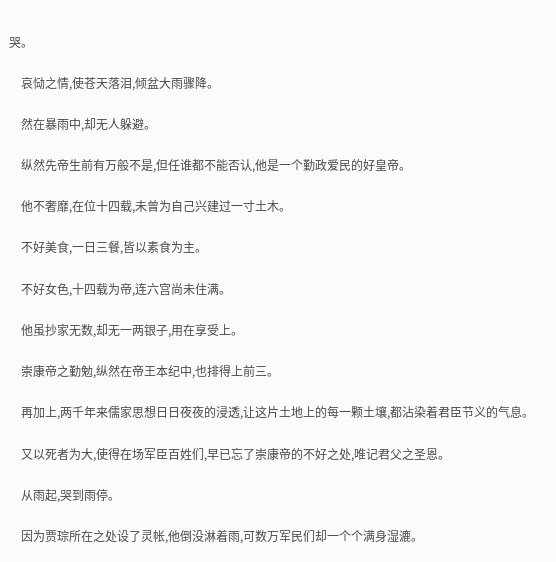哭。

    哀恸之情,使苍天落泪,倾盆大雨骤降。

    然在暴雨中,却无人躲避。

    纵然先帝生前有万般不是,但任谁都不能否认,他是一个勤政爱民的好皇帝。

    他不奢靡,在位十四载,未曾为自己兴建过一寸土木。

    不好美食,一日三餐,皆以素食为主。

    不好女色,十四载为帝,连六宫尚未住满。

    他虽抄家无数,却无一两银子,用在享受上。

    崇康帝之勤勉,纵然在帝王本纪中,也排得上前三。

    再加上,两千年来儒家思想日日夜夜的浸透,让这片土地上的每一颗土壤,都沾染着君臣节义的气息。

    又以死者为大,使得在场军臣百姓们,早已忘了崇康帝的不好之处,唯记君父之圣恩。

    从雨起,哭到雨停。

    因为贾琮所在之处设了灵帐,他倒没淋着雨,可数万军民们却一个个满身湿漉。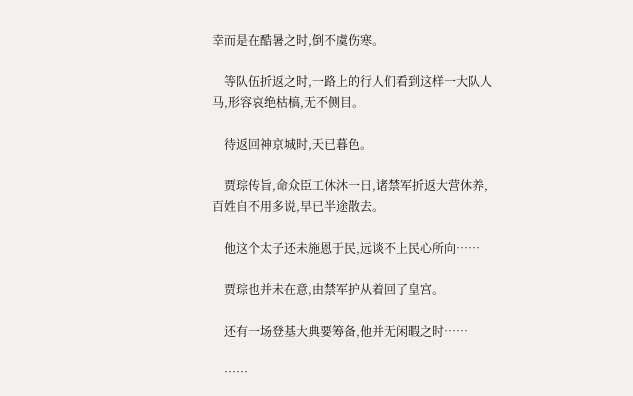幸而是在酷暑之时,倒不虞伤寒。

    等队伍折返之时,一路上的行人们看到这样一大队人马,形容哀绝枯槁,无不侧目。

    待返回神京城时,天已暮色。

    贾琮传旨,命众臣工休沐一日,诸禁军折返大营休养,百姓自不用多说,早已半途散去。

    他这个太子还未施恩于民,远谈不上民心所向……

    贾琮也并未在意,由禁军护从着回了皇宫。

    还有一场登基大典要筹备,他并无闲暇之时……

    ……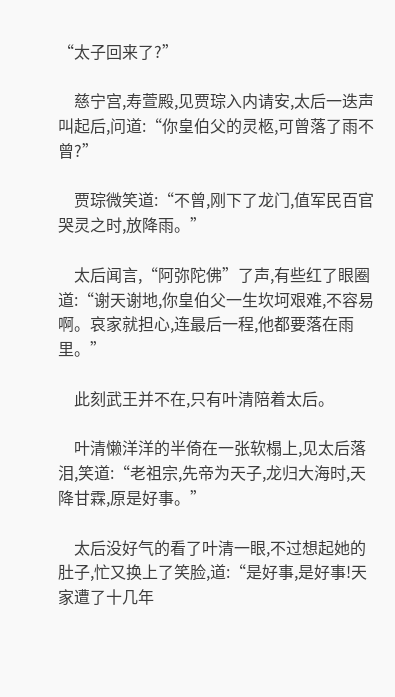“太子回来了?”

    慈宁宫,寿萱殿,见贾琮入内请安,太后一迭声叫起后,问道:“你皇伯父的灵柩,可曾落了雨不曾?”

    贾琮微笑道:“不曾,刚下了龙门,值军民百官哭灵之时,放降雨。”

    太后闻言,“阿弥陀佛”了声,有些红了眼圈道:“谢天谢地,你皇伯父一生坎坷艰难,不容易啊。哀家就担心,连最后一程,他都要落在雨里。”

    此刻武王并不在,只有叶清陪着太后。

    叶清懒洋洋的半倚在一张软榻上,见太后落泪,笑道:“老祖宗,先帝为天子,龙归大海时,天降甘霖,原是好事。”

    太后没好气的看了叶清一眼,不过想起她的肚子,忙又换上了笑脸,道:“是好事,是好事!天家遭了十几年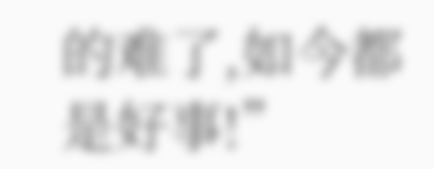的难了,如今都是好事!”